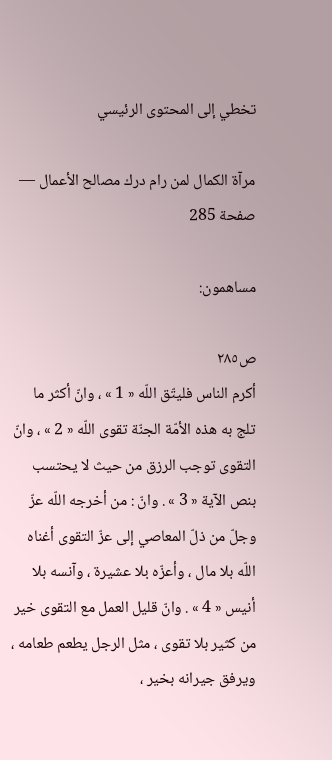تخطي إلى المحتوى الرئيسي

مرآة الكمال لمن رام درك مصالح الأعمال — صفحة 285

مساهمون:

ص٢٨٥
أكرم الناس فليتّق اللّه « 1 » ، وانّ أكثر ما تلج به هذه الأمّة الجنّة تقوى اللّه « 2 » ، وانّ التقوى توجب الرزق من حيث لا يحتسب بنص الآية « 3 » . وانّ : من أخرجه اللّه عزّ وجلّ من ذلّ المعاصي إلى عزّ التقوى أغناه اللّه بلا مال ، وأعزّه بلا عشيرة ، وآنسه بلا أنيس « 4 » . وانّ قليل العمل مع التقوى خير من كثير بلا تقوى ، مثل الرجل يطعم طعامه ، ويرفق جيرانه بخير ،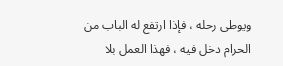ويوطى رحله ، فإذا ارتفع له الباب من الحرام دخل فيه ، فهذا العمل بلا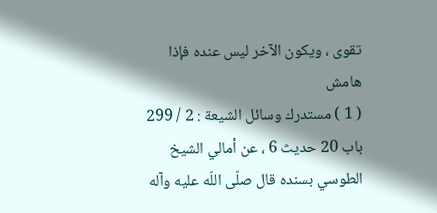تقوى ، ويكون الآخر ليس عنده فإذا
هامش
( 1 ) مستدرك وسائل الشيعة : 2 / 299 باب 20 حديث 6 ، عن أمالي الشيخ الطوسي بسنده قال صلّى اللّه عليه وآله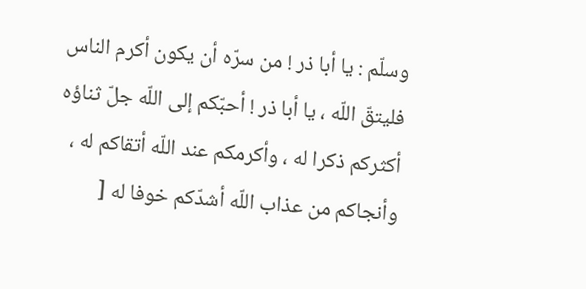وسلّم : يا أبا ذر ! من سرّه أن يكون أكرم الناس فليتقّ اللّه ، يا أبا ذر ! أحبّكم إلى اللّه جلّ ثناؤه أكثركم ذكرا له ، وأكرمكم عند اللّه أتقاكم له ، وأنجاكم من عذاب اللّه أشدّكم خوفا له [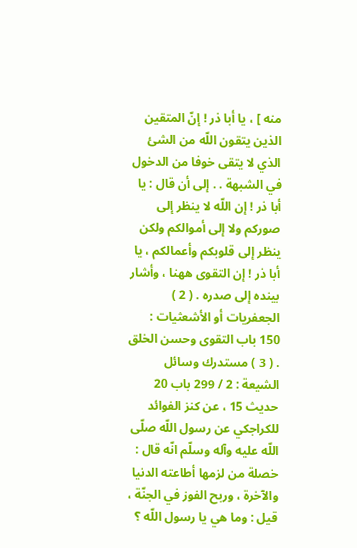منه ] ، يا أبا ذر ! إنّ المتقين الذين يتقون اللّه من الشئ الذي لا يتقى خوفا من الدخول في الشبهة . . إلى أن قال : يا أبا ذر ! إن اللّه لا ينظر إلى صوركم ولا إلى أموالكم ولكن ينظر إلى قلوبكم وأعمالكم ، يا أبا ذر ! إن التقوى ههنا ، وأشار بينده إلى صدره . ( 2 ) الجعفريات أو الأشعثيات : 150 باب التقوى وحسن الخلق . ( 3 ) مستدرك وسائل الشيعة : 2 / 299 باب 20 حديث 15 ، عن كنز الفوائد للكراجكي عن رسول اللّه صلّى اللّه عليه وآله وسلّم انّه قال : خصلة من لزمها أطاعته الدنيا والآخرة ، وربح الفوز في الجنّة ، قيل : وما هي يا رسول اللّه ؟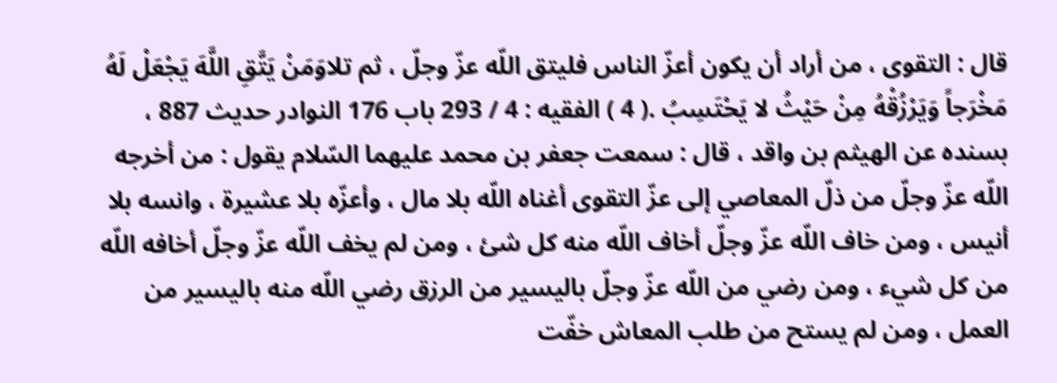قال : التقوى ، من أراد أن يكون أعزّ الناس فليتق اللّه عزّ وجلّ ، ثم تلاوَمَنْ يَتَّقِ اللَّهَ يَجْعَلْ لَهُ مَخْرَجاً وَيَرْزُقْهُ مِنْ حَيْثُ لا يَحْتَسِبُ .( 4 ) الفقيه : 4 / 293 باب 176 النوادر حديث 887 ، بسنده عن الهيثم بن واقد ، قال : سمعت جعفر بن محمد عليهما السّلام يقول : من أخرجه اللّه عزّ وجلّ من ذلّ المعاصي إلى عزّ التقوى أغناه اللّه بلا مال ، وأعزّه بلا عشيرة ، وانسه بلا أنيس ، ومن خاف اللّه عزّ وجلّ أخاف اللّه منه كل شئ ، ومن لم يخف اللّه عزّ وجلّ أخافه اللّه من كل شيء ، ومن رضي من اللّه عزّ وجلّ باليسير من الرزق رضي اللّه منه باليسير من العمل ، ومن لم يستح من طلب المعاش خفّت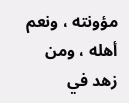مؤونته ، ونعم أهله ، ومن زهد في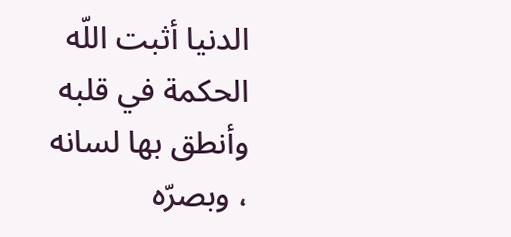الدنيا أثبت اللّه الحكمة في قلبه وأنطق بها لسانه ، وبصرّه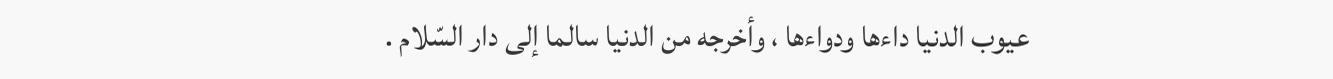عيوب الدنيا داءها ودواءها ، وأخرجه من الدنيا سالما إلى دار السّلام .